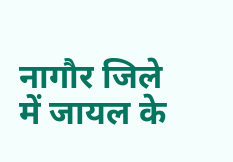नागौर जिले में जायल के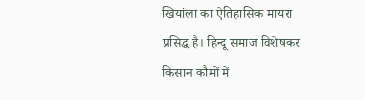खियांला का ऐतिहासिक मायरा प्रसिद्ध है। हिन्दू समाज विशेषकर किसान कौमों में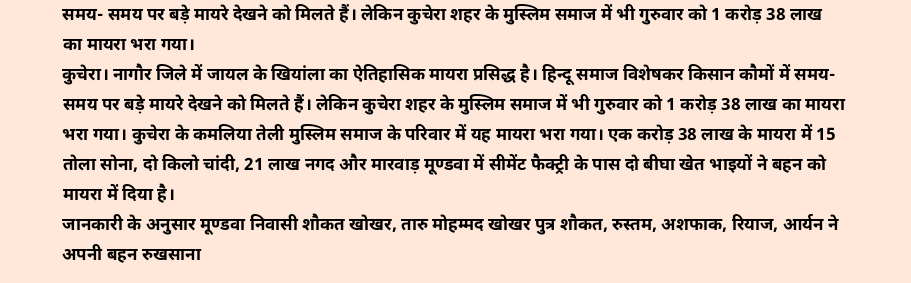समय- समय पर बड़े मायरे देखने को मिलते हैं। लेकिन कुचेरा शहर के मुस्लिम समाज में भी गुरुवार को 1 करोड़ 38 लाख का मायरा भरा गया।
कुचेरा। नागौर जिले में जायल के खियांला का ऐतिहासिक मायरा प्रसिद्ध है। हिन्दू समाज विशेषकर किसान कौमों में समय- समय पर बड़े मायरे देखने को मिलते हैं। लेकिन कुचेरा शहर के मुस्लिम समाज में भी गुरुवार को 1 करोड़ 38 लाख का मायरा भरा गया। कुचेरा के कमलिया तेली मुस्लिम समाज के परिवार में यह मायरा भरा गया। एक करोड़ 38 लाख के मायरा में 15 तोला सोना, दो किलो चांदी, 21 लाख नगद और मारवाड़ मूण्डवा में सीमेंट फैक्ट्री के पास दो बीघा खेत भाइयों ने बहन को मायरा में दिया है।
जानकारी के अनुसार मूण्डवा निवासी शौकत खोखर, तारु मोहम्मद खोखर पुत्र शौकत, रुस्तम, अशफाक, रियाज, आर्यन ने अपनी बहन रुखसाना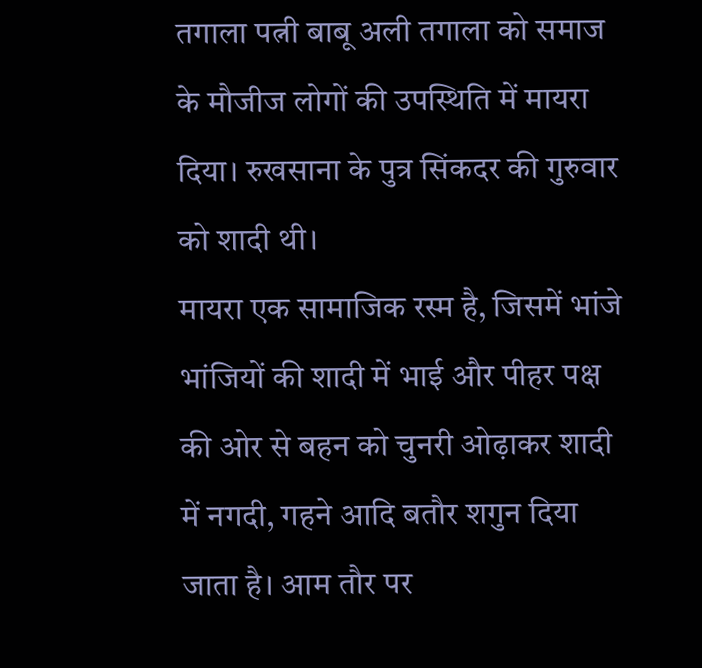तगाला पत्नी बाबू अली तगाला को समाज के मौजीज लोगों की उपस्थिति में मायरा दिया। रुखसाना के पुत्र सिंकदर की गुरुवार को शादी थी।
मायरा एक सामाजिक रस्म है, जिसमें भांजे भांजियों की शादी में भाई और पीहर पक्ष की ओर से बहन को चुनरी ओढ़ाकर शादी में नगदी, गहने आदि बतौर शगुन दिया जाता है। आम तौर पर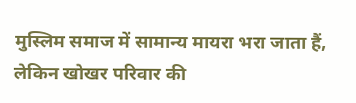मुस्लिम समाज में सामान्य मायरा भरा जाता हैं, लेकिन खोखर परिवार की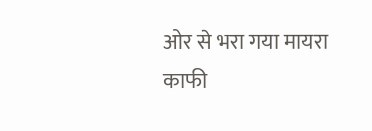ओर से भरा गया मायरा काफी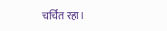चर्चित रहा।